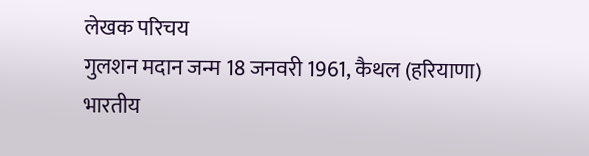लेखक परिचय
गुलशन मदान जन्म 18 जनवरी 1961, कैथल (हरियाणा) भारतीय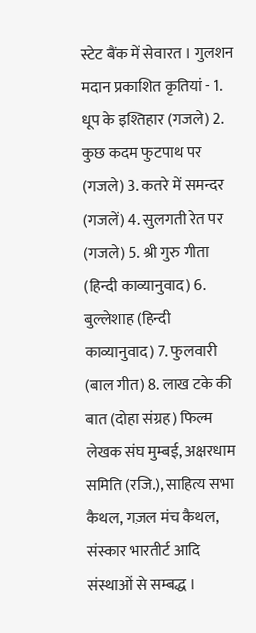स्टेट बैंक में सेवारत । गुलशन मदान प्रकाशित कृतियां - 1. धूप के इश्तिहार (गजले) 2. कुछ कदम फुटपाथ पर (गजले) 3. कतरे में समन्दर (गजलें) 4. सुलगती रेत पर (गजले) 5. श्री गुरु गीता (हिन्दी काव्यानुवाद) 6. बुल्लेशाह (हिन्दी काव्यानुवाद) 7. फुलवारी (बाल गीत) 8. लाख टके की बात (दोहा संग्रह) फिल्म लेखक संघ मुम्बई, अक्षरधाम समिति (रजि.), साहित्य सभा कैथल, गज़ल मंच कैथल, संस्कार भारतीर्ट आदि संस्थाओं से सम्बद्ध ।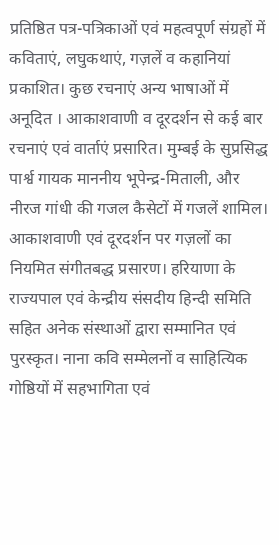प्रतिष्ठित पत्र-पत्रिकाओं एवं महत्वपूर्ण संग्रहों में कविताएं, लघुकथाएं, गज़लें व कहानियां प्रकाशित। कुछ रचनाएं अन्य भाषाओं में अनूदित । आकाशवाणी व दूरदर्शन से कई बार रचनाएं एवं वार्ताएं प्रसारित। मुम्बई के सुप्रसिद्ध पार्श्व गायक माननीय भूपेन्द्र-मिताली, और नीरज गांधी की गजल कैसेटों में गजलें शामिल। आकाशवाणी एवं दूरदर्शन पर गज़लों का नियमित संगीतबद्ध प्रसारण। हरियाणा के राज्यपाल एवं केन्द्रीय संसदीय हिन्दी समिति सहित अनेक संस्थाओं द्वारा सम्मानित एवं पुरस्कृत। नाना कवि सम्मेलनों व साहित्यिक गोष्ठियों में सहभागिता एवं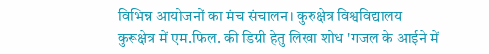विभिन्न आयोजनों का मंच संचालन। कुरुक्षेत्र विश्वविद्यालय कुरूक्षेत्र में एम.फिल. की डिग्री हेतु लिखा शोध 'गजल के आईने में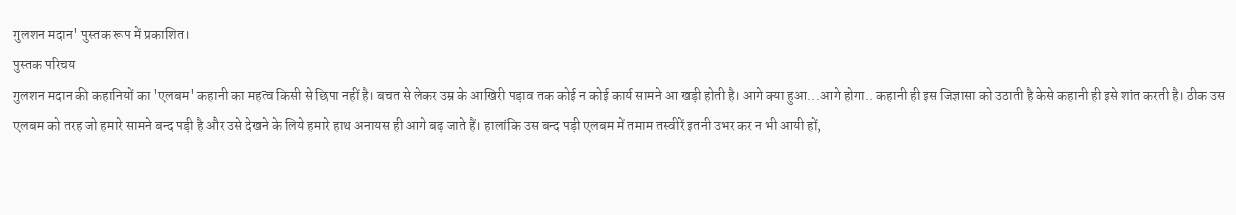गुलशन मदान' पुस्तक रूप में प्रकाशित।
पुस्तक परिचय
गुलशन मदान की कहानियों का 'एलबम' कहानी का महत्व किसी से छिपा नहीं है। बचत से लेकर उम्र के आखिरी पड़ाव तक कोई न कोई कार्य सामने आ खड़ी होती है। आगे क्या हुआ...आगे होगा.. कहानी ही इस जिज्ञासा को उठाती है केसे कहानी ही इसे शांत करती है। ठीक उस एलबम को तरह जो हमारे सामने बन्द पड़ी है और उसे देखने के लिये हमारे हाथ अनायस ही आगे बढ़ जाते हैं। हालांकि उस बन्द पड़ी एलबम में तमाम तस्वीरें इतनी उभर कर न भी आयी हों,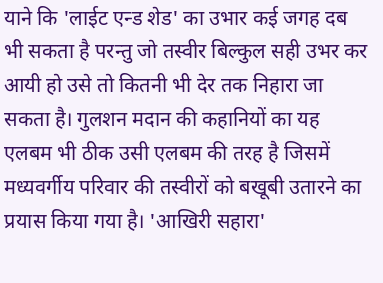याने कि 'लाईट एन्ड शेड' का उभार कई जगह दब भी सकता है परन्तु जो तस्वीर बिल्कुल सही उभर कर आयी हो उसे तो कितनी भी देर तक निहारा जा सकता है। गुलशन मदान की कहानियों का यह एलबम भी ठीक उसी एलबम की तरह है जिसमें मध्यवर्गीय परिवार की तस्वीरों को बखूबी उतारने का प्रयास किया गया है। 'आखिरी सहारा'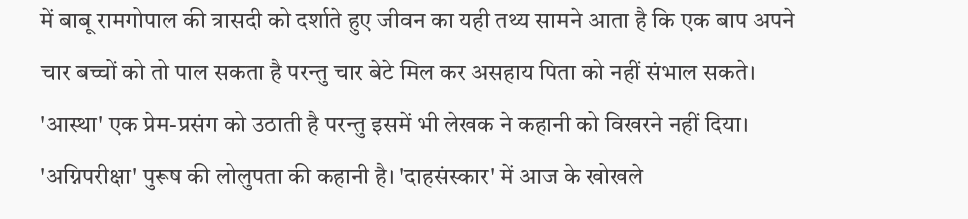में बाबू रामगोपाल की त्रासदी को दर्शाते हुए जीवन का यही तथ्य सामने आता है कि एक बाप अपने चार बच्चों को तो पाल सकता है परन्तु चार बेटे मिल कर असहाय पिता को नहीं संभाल सकते। 'आस्था' एक प्रेम-प्रसंग को उठाती है परन्तु इसमें भी लेखक ने कहानी को विखरने नहीं दिया। 'अग्निपरीक्षा' पुरूष की लोलुपता की कहानी है। 'दाहसंस्कार' में आज के खोखले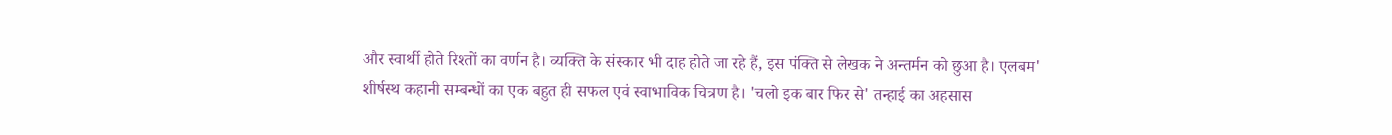और स्वार्थी होते रिश्तों का वर्णन है। व्यक्ति के संस्कार भी दाह होते जा रहे हैं, इस पंक्ति से लेखक ने अन्तर्मन को छुआ है। एलबम' शीर्षस्थ कहानी सम्बन्धों का एक बहुत ही सफल एवं स्वाभाविक चित्रण है। 'चलो इक बार फिर से' तन्हाई का अहसास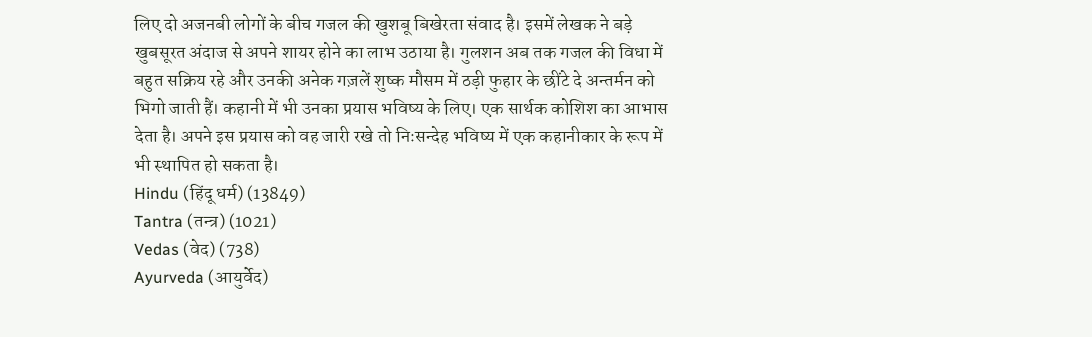लिए दो अजनबी लोगों के बीच गजल की खुशबू बिखेरता संवाद है। इसमें लेखक ने बड़े खुबसूरत अंदाज से अपने शायर होने का लाभ उठाया है। गुलशन अब तक गजल की विधा में बहुत सक्रिय रहे और उनकी अनेक गज़लें शुष्क मौसम में ठड़ी फुहार के छींटे दे अन्तर्मन को भिगो जाती हैं। कहानी में भी उनका प्रयास भविष्य के लिए। एक सार्थक कोशिश का आभास देता है। अपने इस प्रयास को वह जारी रखे तो निःसन्देह भविष्य में एक कहानीकार के रूप में भी स्थापित हो सकता है।
Hindu (हिंदू धर्म) (13849)
Tantra (तन्त्र) (1021)
Vedas (वेद) (738)
Ayurveda (आयुर्वेद)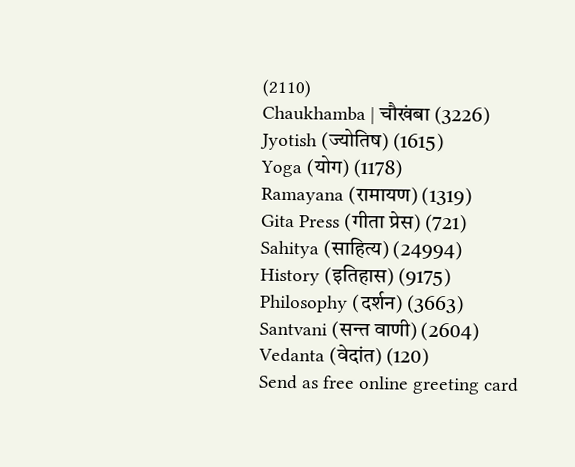(2110)
Chaukhamba | चौखंबा (3226)
Jyotish (ज्योतिष) (1615)
Yoga (योग) (1178)
Ramayana (रामायण) (1319)
Gita Press (गीता प्रेस) (721)
Sahitya (साहित्य) (24994)
History (इतिहास) (9175)
Philosophy (दर्शन) (3663)
Santvani (सन्त वाणी) (2604)
Vedanta (वेदांत) (120)
Send as free online greeting card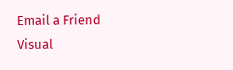Email a Friend
Visual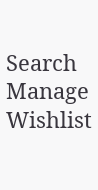Search
Manage Wishlist